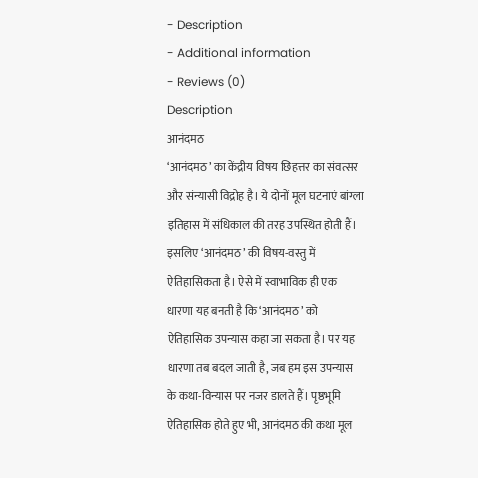- Description
- Additional information
- Reviews (0)
Description
आनंदमठ
‘आनंदमठ’ का केंद्रीय विषय छिहत्तर का संवत्सर और संन्यासी विद्रोह है। ये दोनों मूल घटनाएं बांग्ला इतिहास में संधिकाल की तरह उपस्थित होती हैं। इसलिए ‘आनंदमठ’ की विषय-वस्तु में ऐतिहासिकता है। ऐसे में स्वाभाविक ही एक धारणा यह बनती है कि ‘आनंदमठ’ को ऐतिहासिक उपन्यास कहा जा सकता है। पर यह धारणा तब बदल जाती है, जब हम इस उपन्यास के कथा-विन्यास पर नजर डालते हैं। पृष्ठभूमि ऐतिहासिक होते हुए भी, आनंदमठ की कथा मूल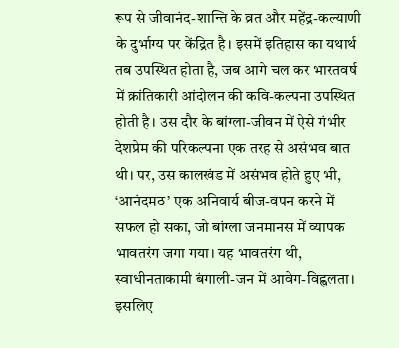रूप से जीवानंद-शान्ति के व्रत और महेंद्र-कल्याणी के दुर्भाग्य पर केंद्रित है। इसमें इतिहास का यथार्थ तब उपस्थित होता है, जब आगे चल कर भारतवर्ष में क्रांतिकारी आंदोलन की कवि-कल्पना उपस्थित होती है। उस दौर के बांग्ला-जीवन में ऐसे गंभीर देशप्रेम की परिकल्पना एक तरह से असंभव बात थी। पर, उस कालखंड में असंभव होते हुए भी, ‘आनंदमठ’ एक अनिवार्य बीज-वपन करने में सफल हो सका, जो बांग्ला जनमानस में व्यापक भावतरंग जगा गया। यह भावतरंग थी, स्वाधीनताकामी बंगाली-जन में आवेग-विह्वलता। इसलिए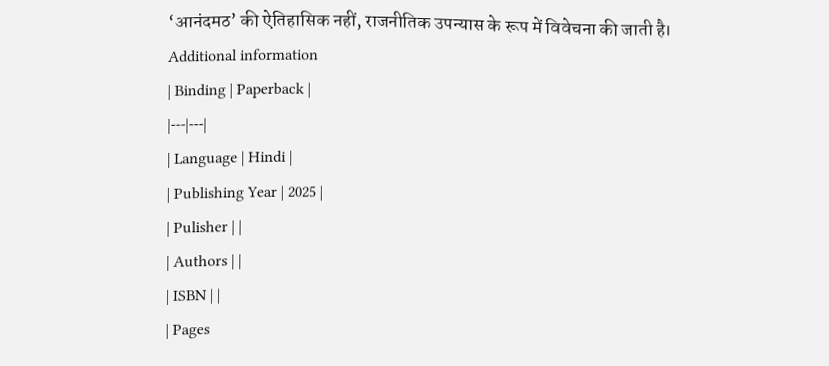‘आनंदमठ’ की ऐतिहासिक नहीं, राजनीतिक उपन्यास के रूप में विवेचना की जाती है।
Additional information
| Binding | Paperback |
|---|---|
| Language | Hindi |
| Publishing Year | 2025 |
| Pulisher | |
| Authors | |
| ISBN | |
| Pages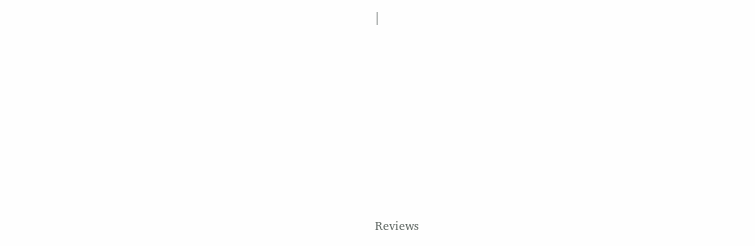|











Reviews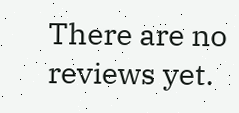There are no reviews yet.